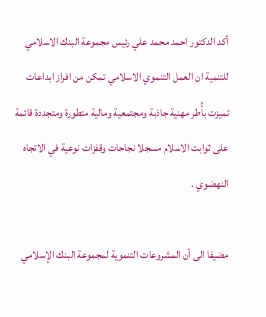أكد الدكتور احمد محمد علي رئيس مجموعة البنك الاسلامي للتنمية ان العمل التنموي الاسلامي تمكن من افراز ابداعات تميزت بأُطر مهنية جاذبة ومجتمعية ومالية متطورة ومتجددة قائمة على ثوابت الاسلام مسجلا نجاحات وقفزات نوعية في الاتجاه النهضوي .

مضيفا الى أن المشروعات التنموية لمجموعة البنك الإسلامي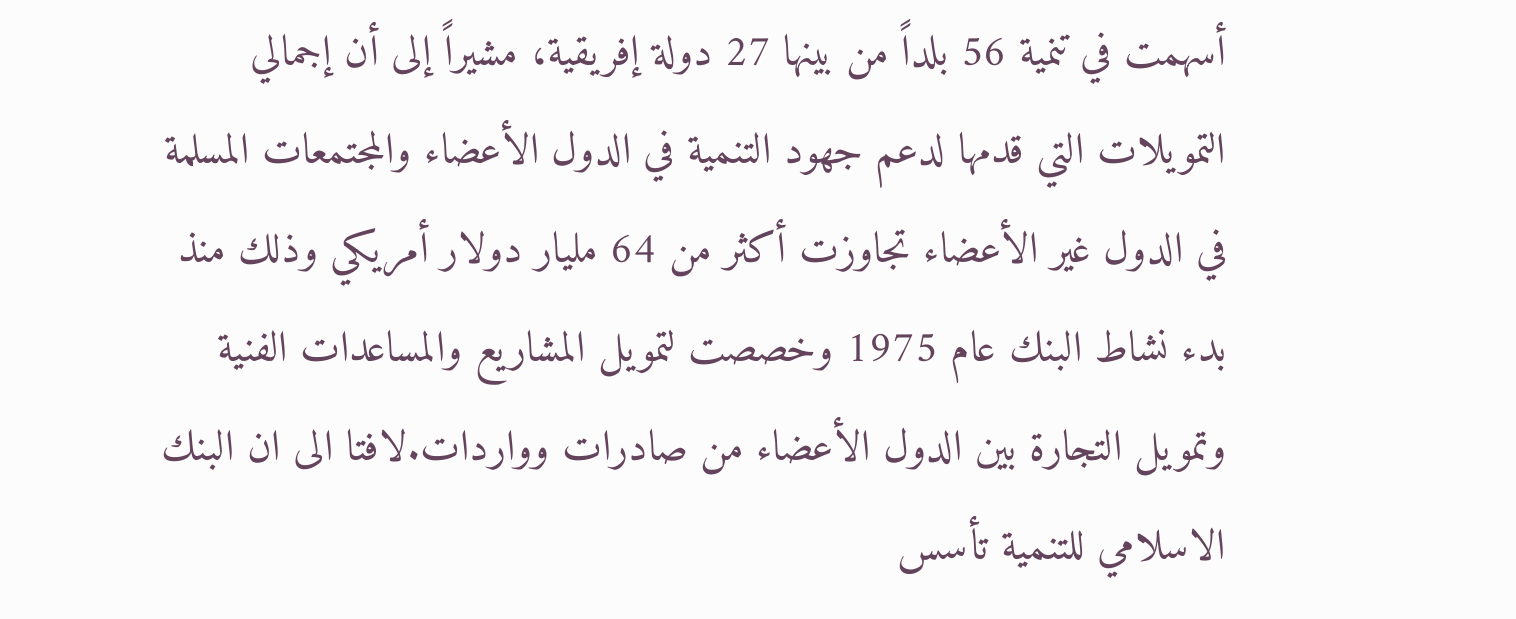أسهمت في تنمية 56 بلداً من بينها 27 دولة إفريقية، مشيراً إلى أن إجمالي التمويلات التي قدمها لدعم جهود التنمية في الدول الأعضاء والمجتمعات المسلمة في الدول غير الأعضاء تجاوزت أكثر من 64 مليار دولار أمريكي وذلك منذ بدء نشاط البنك عام 1975 وخصصت لتمويل المشاريع والمساعدات الفنية وتمويل التجارة بين الدول الأعضاء من صادرات وواردات.لافتا الى ان البنك الاسلامي للتنمية تأسس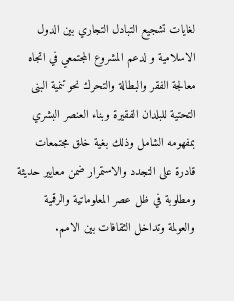لغايات تشجيع التبادل التجاري بين الدول الاسلامية و لدعم المشروع المجتمعي في اتجاه معالجة الفقر والبطالة والتحرك نحو تنمية البنى التحتية للبلدان الفقيرة وبناء العنصر البشري بمفهومه الشامل وذلك بغية خلق مجتمعات قادرة على التجدد والاستمرار ضمن معايير حديثة ومطلوبة في ظل عصر المعلوماتية والرقمية والعولمة وتداخل الثقافات بين الامم.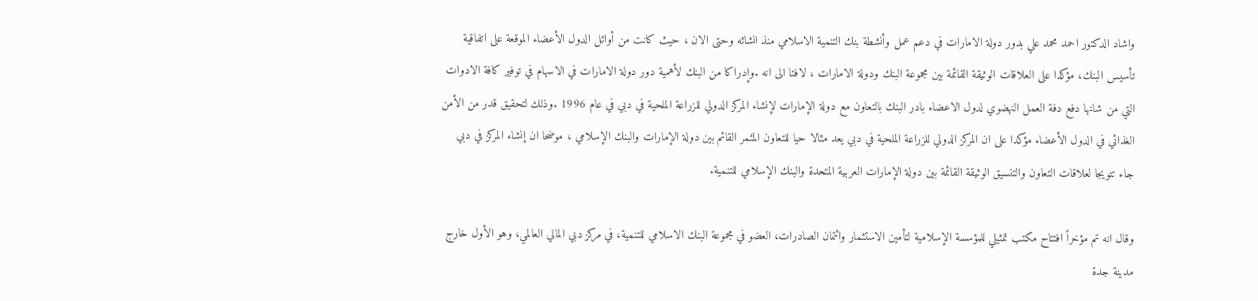واشاد الدكتور احمد محمد علي بدور دولة الامارات في دعم عمل وأنشطة بنك التنمية الاسلامي منذ انشائه وحتى الان ، حيث كانت من أوائل الدول الأعضاء الموقعة على اتفاقية تأسيس البنك، مؤكدا على العلاقات الوثيقة القائمة بين مجموعة البنك ودولة الامارات ، لافتا الى انه .وإدراكا من البنك لأهمية دور دولة الامارات في الاسهام في توفير كافة الادوات التي من شانها دفع دفة العمل النهضوي لدول الاعضاء بادر البنك بالتعاون مع دولة الإمارات لإنشاء المركز الدولي للزراعة الملحية في دبي في عام 1996 .وذلك لتحقيق قدر من الأمن الغذائي في الدول الأعضاء مؤكدا على ان المركز الدولي للزراعة الملحية في دبي يعد مثالا حيا للتعاون المثمر القائم بين دولة الإمارات والبنك الإسلامي ، موضحا ان إنشاء المركز في دبي جاء تتويجا لعلاقات التعاون والتنسيق الوثيقة القائمة بين دولة الإمارات العربية المتحدة والبنك الإسلامي للتنمية.

وقال انه تم مؤخراً افتتاح مكتب تمثيلي للمؤسسة الإسلامية لتأمين الاستثمار وائتمان الصادرات، العضو في مجموعة البنك الاسلامي للتنمية، في مركز دبي المالي العالمي، وهو الأول خارج مدينة جدة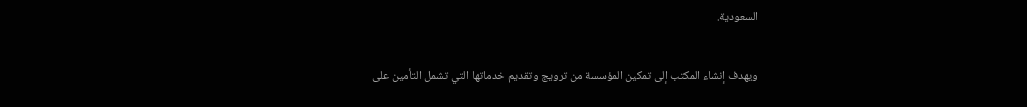السعودية.

ويهدف إنشاء المكتب إلى تمكين المؤسسة من ترويج وتقديم خدماتها التي تشمل التأمين على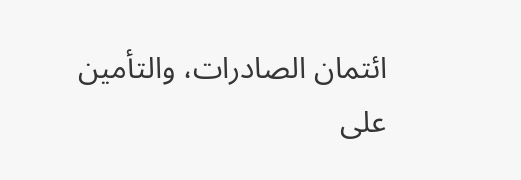ائتمان الصادرات، والتأمين على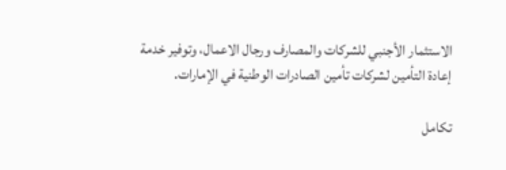الاستثمار الأجنبي للشركات والمصارف ورجال الاعمال، وتوفير خدمة إعادة التأمين لشركات تأمين الصادرات الوطنية في الإمارات.

تكامل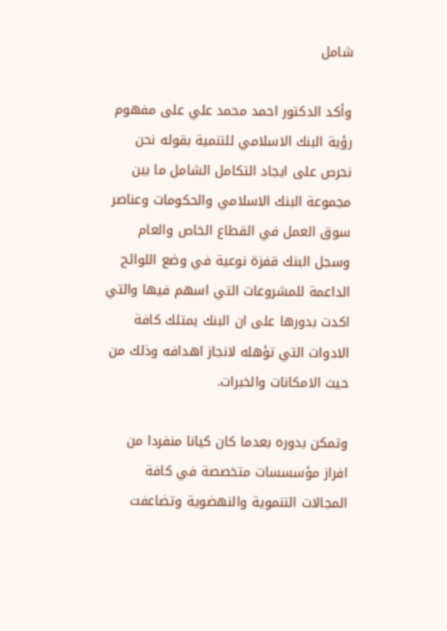شامل

وأكد الدكتور احمد محمد علي على مفهوم رؤية البنك الاسلامي للتنمية بقوله نحن نحرص على ايجاد التكامل الشامل ما بين مجموعة البنك الاسلامي والحكومات وعناصر سوق العمل في القطاع الخاص والعام وسجل البنك قفزة نوعية في وضع اللوائح الداعمة للمشروعات التي اسهم فيها والتي اكدت بدورها على ان البنك يمتلك كافة الادوات التي تؤهله لانجاز اهدافه وذلك من حيث الامكانات والخبرات.

وتمكن بدوره بعدما كان كيانا منفردا من افراز مؤسسسات متخصصة في كافة المجالات التنموية والنهضوية وتضاعفت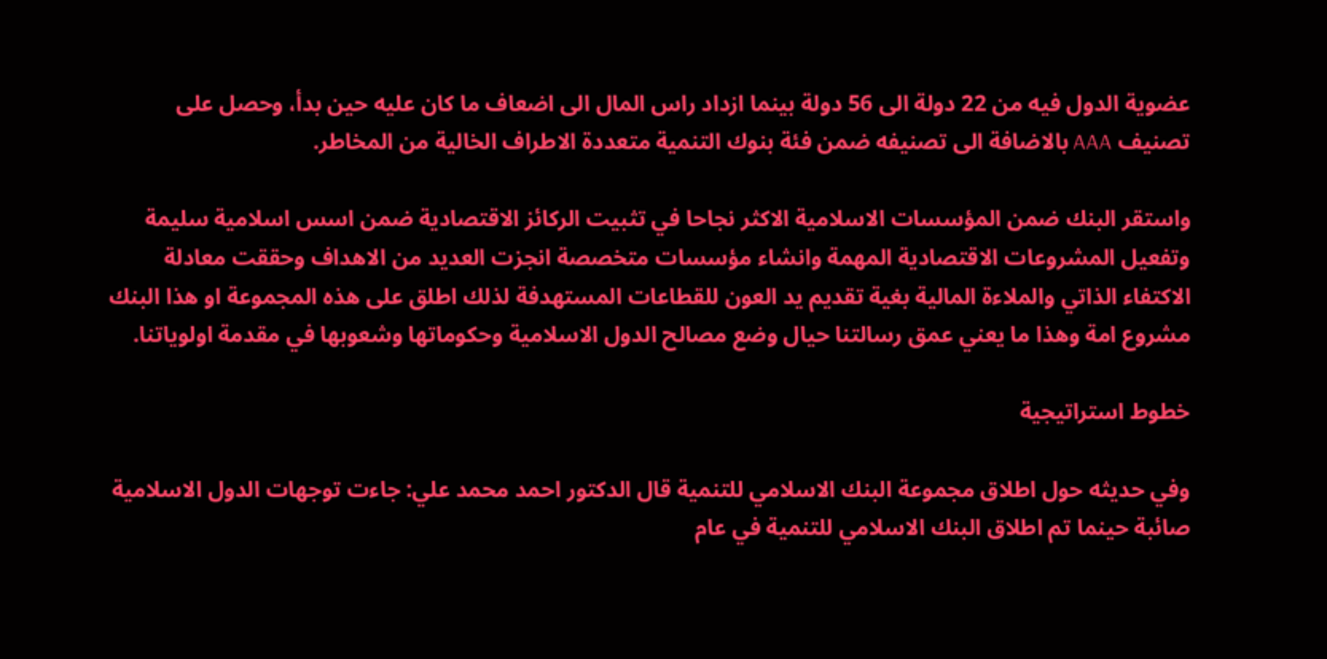عضوية الدول فيه من 22 دولة الى 56 دولة بينما ازداد راس المال الى اضعاف ما كان عليه حين بدأ، وحصل على تصنيف AAA بالاضافة الى تصنيفه ضمن فئة بنوك التنمية متعددة الاطراف الخالية من المخاطر.

واستقر البنك ضمن المؤسسات الاسلامية الاكثر نجاحا في تثبيت الركائز الاقتصادية ضمن اسس اسلامية سليمة وتفعيل المشروعات الاقتصادية المهمة وانشاء مؤسسات متخصصة انجزت العديد من الاهداف وحققت معادلة الاكتفاء الذاتي والملاءة المالية بغية تقديم يد العون للقطاعات المستهدفة لذلك اطلق على هذه المجموعة او هذا البنك مشروع امة وهذا ما يعني عمق رسالتنا حيال وضع مصالح الدول الاسلامية وحكوماتها وشعوبها في مقدمة اولوياتنا.

خطوط استراتيجية

وفي حديثه حول اطلاق مجموعة البنك الاسلامي للتنمية قال الدكتور احمد محمد علي: جاءت توجهات الدول الاسلامية صائبة حينما تم اطلاق البنك الاسلامي للتنمية في عام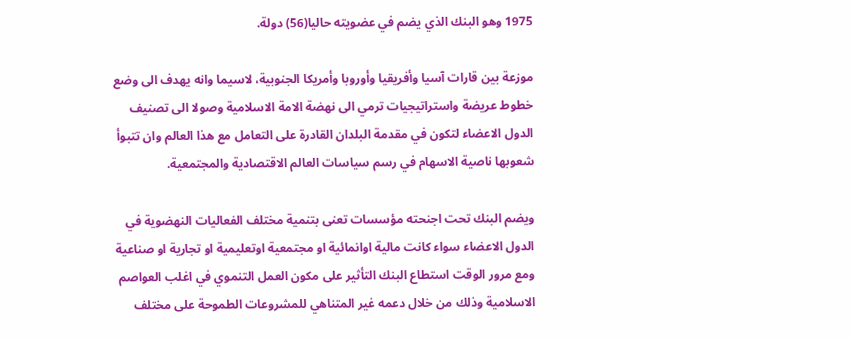1975 وهو البنك الذي يضم في عضويته حاليا(56) دولة.

موزعة بين قارات آسيا وأفريقيا وأوروبا وأمريكا الجنوبية، لاسيما وانه يهدف الى وضع خطوط عريضة واستراتيجيات ترمي الى نهضة الامة الاسلامية وصولا الى تصنيف الدول الاعضاء لتكون في مقدمة البلدان القادرة على التعامل مع هذا العالم وان تتبوأ شعوبها ناصية الاسهام في رسم سياسات العالم الاقتصادية والمجتمعية.

ويضم البنك تحت اجنحته مؤسسات تعنى بتنمية مختلف الفعاليات النهضوية في الدول الاعضاء سواء كانت مالية اوانمائية او مجتمعية اوتعليمية او تجارية او صناعية ومع مرور الوقت استطاع البنك التأثير على مكون العمل التنموي في اغلب العواصم الاسلامية وذلك من خلال دعمه غير المتناهي للمشروعات الطموحة على مختلف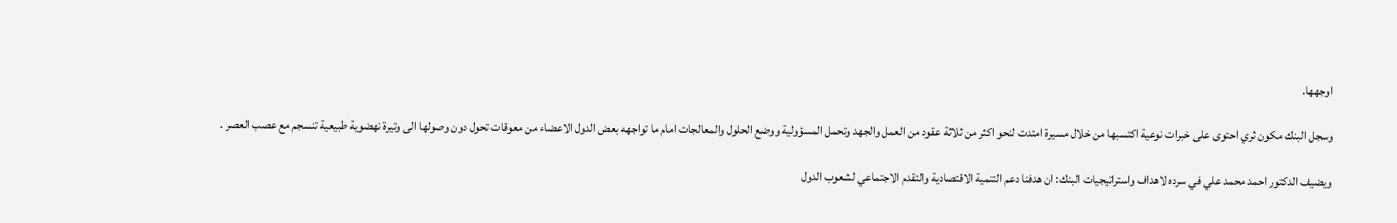اوجهها.

وسجل البنك مكون ثري احتوى على خبرات نوعية اكتسبها من خلال مسيرة امتدت لنحو اكثر من ثلاثة عقود من العمل والجهد وتحمل المسؤولية ووضع الحلول والمعالجات امام ما تواجهه بعض الدول الاعضاء من معوقات تحول دون وصولها الى وتيرة نهضوية طبيعية تنسجم مع عصب العصر .

ويضيف الدكتور احمد محمد علي في سرده لاهداف واستراتيجيات البنك: ان هدفنا دعم التنمية الاقتصادية والتقدم الاجتماعي لشعوب الدول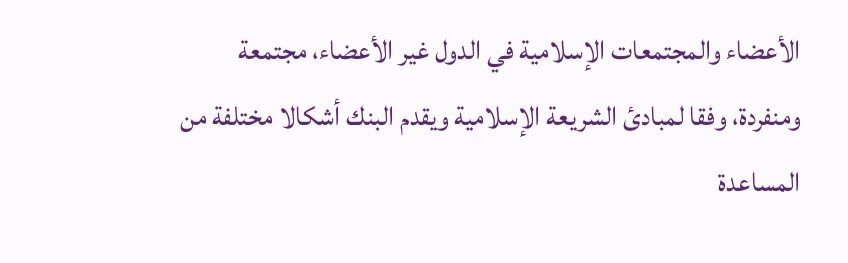الأعضاء والمجتمعات الإسلامية في الدول غير الأعضاء، مجتمعة ومنفردة، وفقا لمبادئ الشريعة الإسلامية ويقدم البنك أشكالا مختلفة من المساعدة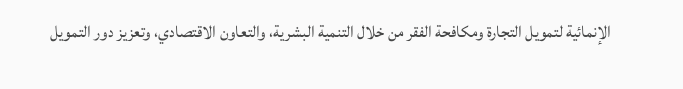الإنمائية لتمويل التجارة ومكافحة الفقر من خلال التنمية البشرية، والتعاون الاقتصادي، وتعزيز دور التمويل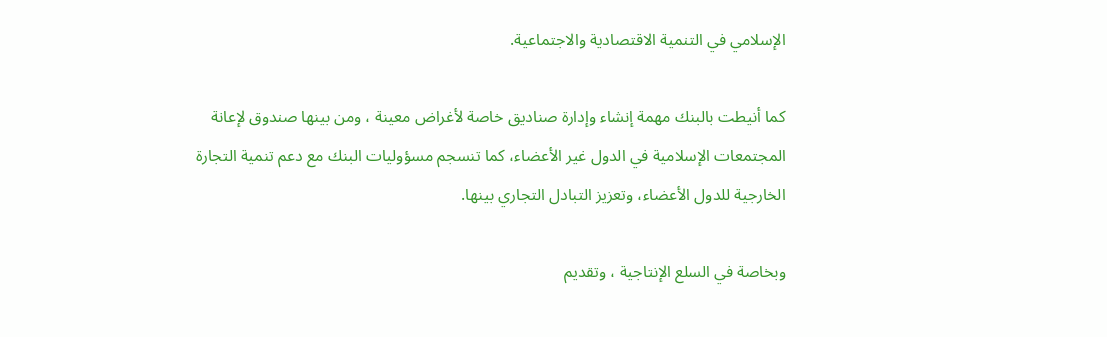الإسلامي في التنمية الاقتصادية والاجتماعية.

كما أنيطت بالبنك مهمة إنشاء وإدارة صناديق خاصة لأغراض معينة ، ومن بينها صندوق لإعانة المجتمعات الإسلامية في الدول غير الأعضاء، كما تنسجم مسؤوليات البنك مع دعم تنمية التجارة الخارجية للدول الأعضاء، وتعزيز التبادل التجاري بينها.

وبخاصة في السلع الإنتاجية ، وتقديم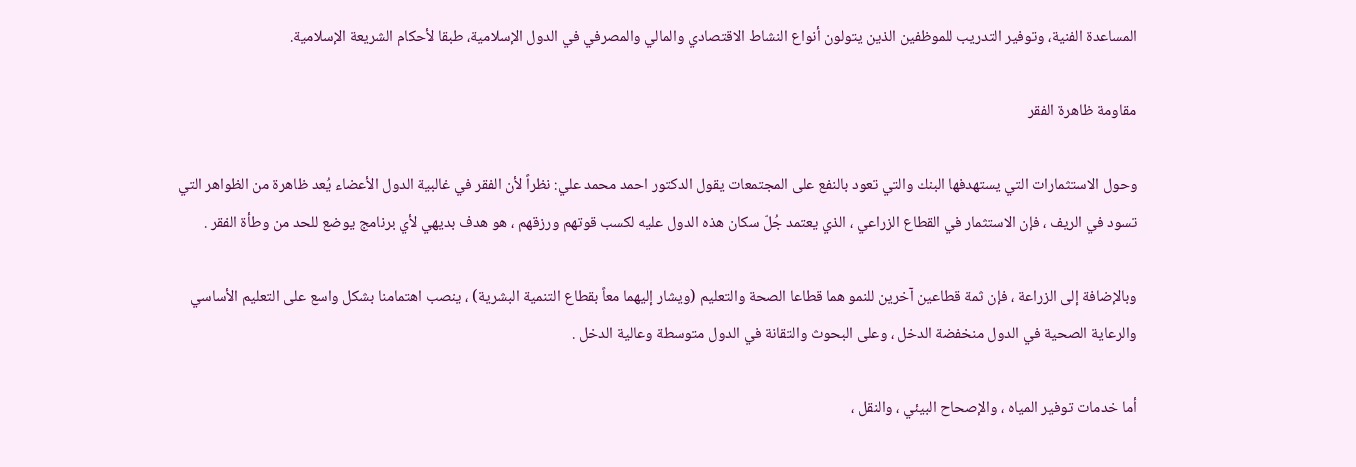المساعدة الفنية، وتوفير التدريب للموظفين الذين يتولون أنواع النشاط الاقتصادي والمالي والمصرفي في الدول الإسلامية، طبقا لأحكام الشريعة الإسلامية.

مقاومة ظاهرة الفقر

وحول الاستثمارات التي يستهدفها البنك والتي تعود بالنفع على المجتمعات يقول الدكتور احمد محمد علي: نظراً لأن الفقر في غالبية الدول الأعضاء يُعد ظاهرة من الظواهر التي تسود في الريف ، فإن الاستثمار في القطاع الزراعي ، الذي يعتمد جُلّ سكان هذه الدول عليه لكسب قوتهم ورزقهم ، هو هدف بديهي لأي برنامج يوضع للحد من وطأة الفقر .

وبالإضافة إلى الزراعة ، فإن ثمة قطاعين آخرين للنمو هما قطاعا الصحة والتعليم (ويشار إليهما معاً بقطاع التنمية البشرية) ، ينصب اهتمامنا بشكل واسع على التعليم الأساسي والرعاية الصحية في الدول منخفضة الدخل ، وعلى البحوث والتقانة في الدول متوسطة وعالية الدخل .

أما خدمات توفير المياه ، والإصحاح البيئي ، والنقل ،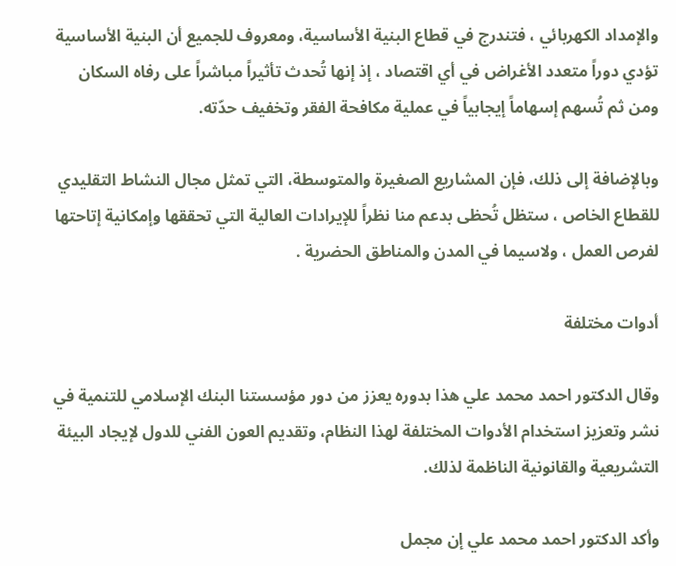والإمداد الكهربائي ، فتندرج في قطاع البنية الأساسية، ومعروف للجميع أن البنية الأساسية تؤدي دوراً متعدد الأغراض في أي اقتصاد ، إذ إنها تُحدث تأثيراً مباشراً على رفاه السكان ومن ثم تُسهم إسهاماً إيجابياً في عملية مكافحة الفقر وتخفيف حدّته.

وبالإضافة إلى ذلك، فإن المشاريع الصغيرة والمتوسطة، التي تمثل مجال النشاط التقليدي للقطاع الخاص ، ستظل تُحظى بدعم منا نظراً للإيرادات العالية التي تحققها وإمكانية إتاحتها لفرص العمل ، ولاسيما في المدن والمناطق الحضرية .

أدوات مختلفة

وقال الدكتور احمد محمد علي هذا بدوره يعزز من دور مؤسستنا البنك الإسلامي للتنمية في نشر وتعزيز استخدام الأدوات المختلفة لهذا النظام، وتقديم العون الفني للدول لإيجاد البيئة التشريعية والقانونية الناظمة لذلك.

وأكد الدكتور احمد محمد علي إن مجمل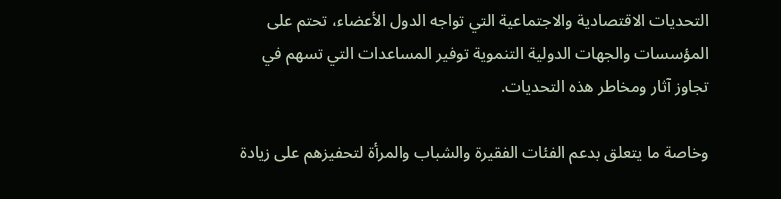التحديات الاقتصادية والاجتماعية التي تواجه الدول الأعضاء، تحتم على المؤسسات والجهات الدولية التنموية توفير المساعدات التي تسهم في تجاوز آثار ومخاطر هذه التحديات.

وخاصة ما يتعلق بدعم الفئات الفقيرة والشباب والمرأة لتحفيزهم على زيادة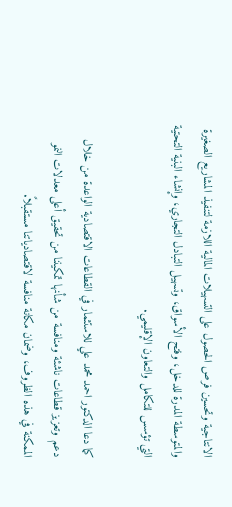الانتاجية وتحسين فرص الحصول على التسهيلات المالية اللازمة لتنفيذ المشاريع الصغيرة والمتوسطة المدرة للدخل، وفتح الأسواق، وتسهيل التبادل التجاري، وإنشاء البنية التحتية التي تؤسس للتكامل والتعاون الإقليمي.

كما دعا الدكتور احمد محمد علي للاستثمار في القطاعات الاقتصادية الواعدة من خلال دعم وتعزيز قطاعات ناشئة ومنافسة من شأنها تمكيننا من تحقيق أعلى معدلات النمو الممكنة في هذه الظروف، وضمان مكانة منافسة لاقتصادياتنا مستقبلاً.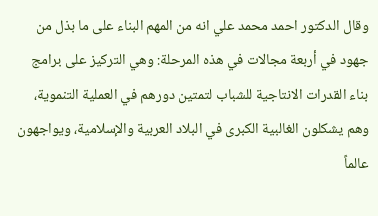وقال الدكتور احمد محمد علي انه من المهم البناء على ما بذل من جهود في أربعة مجالات في هذه المرحلة: وهي التركيز على برامج بناء القدرات الانتاجية للشباب لتمتين دورهم في العملية التنموية، وهم يشكلون الغالبية الكبرى في البلاد العربية والإسلامية، ويواجهون عالماً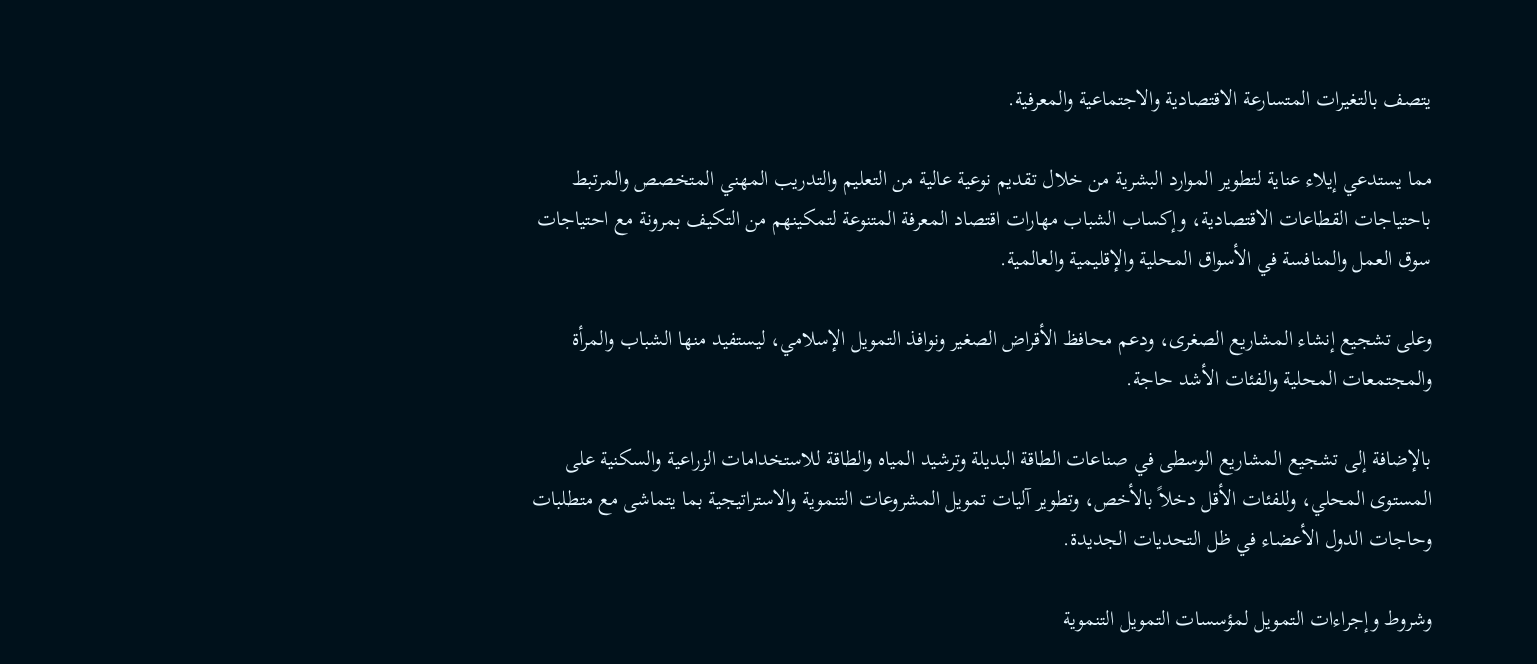يتصف بالتغيرات المتسارعة الاقتصادية والاجتماعية والمعرفية.

مما يستدعي إيلاء عناية لتطوير الموارد البشرية من خلال تقديم نوعية عالية من التعليم والتدريب المهني المتخصص والمرتبط باحتياجات القطاعات الاقتصادية، وإكساب الشباب مهارات اقتصاد المعرفة المتنوعة لتمكينهم من التكيف بمرونة مع احتياجات سوق العمل والمنافسة في الأسواق المحلية والإقليمية والعالمية.

وعلى تشجيع إنشاء المشاريع الصغرى، ودعم محافظ الأقراض الصغير ونوافذ التمويل الإسلامي، ليستفيد منها الشباب والمرأة والمجتمعات المحلية والفئات الأشد حاجة.

بالإضافة إلى تشجيع المشاريع الوسطى في صناعات الطاقة البديلة وترشيد المياه والطاقة للاستخدامات الزراعية والسكنية على المستوى المحلي، وللفئات الأقل دخلاً بالأخص، وتطوير آليات تمويل المشروعات التنموية والاستراتيجية بما يتماشى مع متطلبات وحاجات الدول الأعضاء في ظل التحديات الجديدة.

وشروط وإجراءات التمويل لمؤسسات التمويل التنموية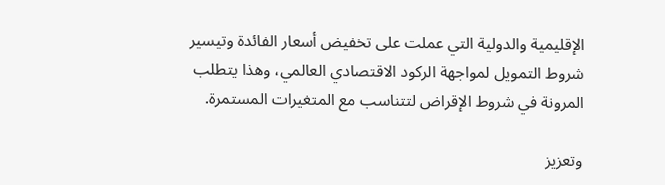الإقليمية والدولية التي عملت على تخفيض أسعار الفائدة وتيسير شروط التمويل لمواجهة الركود الاقتصادي العالمي، وهذا يتطلب المرونة في شروط الإقراض لتتناسب مع المتغيرات المستمرة.

وتعزيز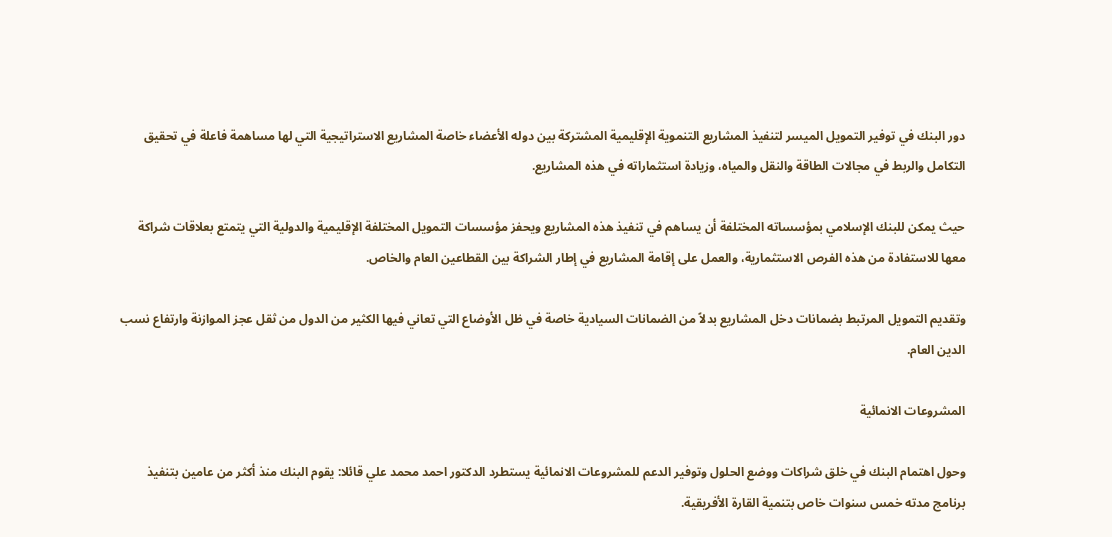دور البنك في توفير التمويل الميسر لتنفيذ المشاريع التنموية الإقليمية المشتركة بين دوله الأعضاء خاصة المشاريع الاستراتيجية التي لها مساهمة فاعلة في تحقيق التكامل والربط في مجالات الطاقة والنقل والمياه، وزيادة استثماراته في هذه المشاريع.

حيث يمكن للبنك الإسلامي بمؤسساته المختلفة أن يساهم في تنفيذ هذه المشاريع ويحفز مؤسسات التمويل المختلفة الإقليمية والدولية التي يتمتع بعلاقات شراكة معها للاستفادة من هذه الفرص الاستثمارية، والعمل على إقامة المشاريع في إطار الشراكة بين القطاعين العام والخاص.

وتقديم التمويل المرتبط بضمانات دخل المشاريع بدلاً من الضمانات السيادية خاصة في ظل الأوضاع التي تعاني فيها الكثير من الدول من ثقل عجز الموازنة وارتفاع نسب الدين العام.

المشروعات الانمائية

وحول اهتمام البنك في خلق شراكات ووضع الحلول وتوفير الدعم للمشروعات الانمائية يستطرد الدكتور احمد محمد علي قائلا: يقوم البنك منذ أكثر من عامين بتنفيذ برنامج مدته خمس سنوات خاص بتنمية القارة الأفريقية.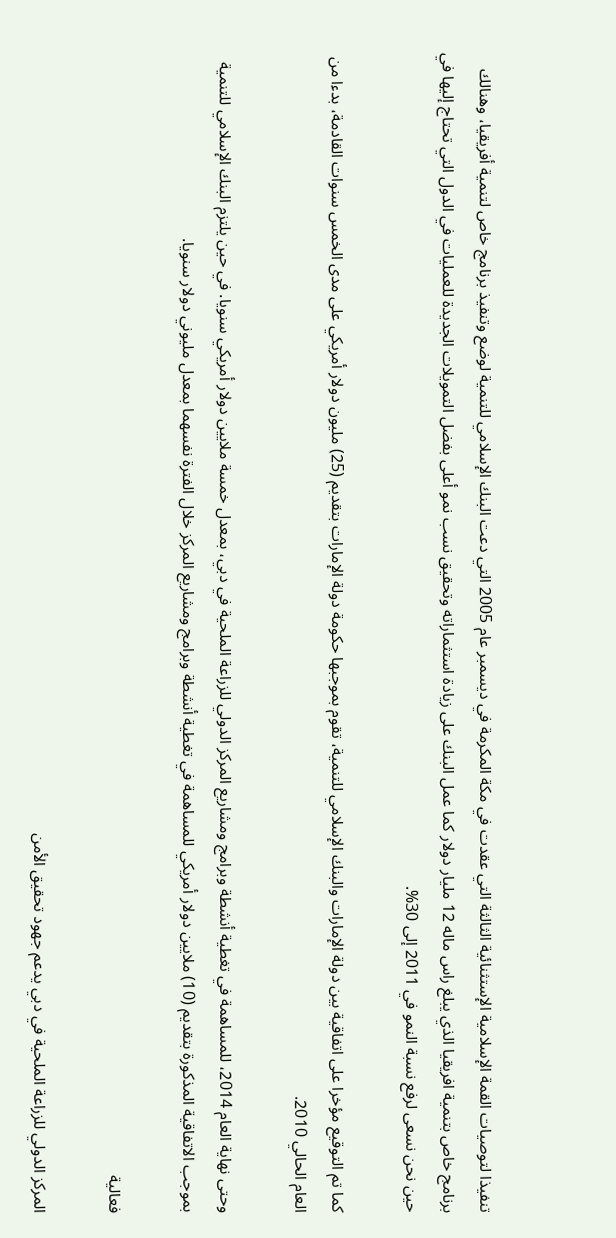تنفيذا لتوصيات القمة الإسلامية الإستثنائية الثالثة التي عقدت في مكة المكرمة في ديسمبر عام 2005 التي دعت البنك الإسلامي للتنمية لوضع وتنفيذ برنامج خاص لتنمية أفريقيا، وهنالك برنامج خاص بتنمية افريقيا الذي يبلغ راس ماله 12 مليار دولار كما عمل البنك على زيادة استثماراته وتحقيق نسب نمو أعلى بفضل التمويلات الجديدة للعمليات في الدول التي تحتاج إليها في حين نحن نسعى لرفع نسبة النمو في 2011 إلى 30%.

كما تم التوقيع مؤخرا على اتفاقية بين دولة الإمارات والبنك الإسلامي للتنمية، تقوم بموجبها حكومة دولة الإمارات بتقديم (25) مليون دولار أمريكي على مدى الخمس سنوات القادمة، بدءا من العام الحالي 2010.

وحتى نهاية العام 2014، للمساهمة في تغطية أنشطة وبرامج ومشاريع المركز الدولي للزراعة الملحية في دبي، بمعدل خمسة ملايين دولار أمريكي سنويا. في حين يلتزم البنك الإسلامي للتنمية بموجب الاتفاقية المذكورة بتقديم (10) ملايين دولار أمريكي للمساهمة في تغطية أنشطة وبرامج ومشاريع المركز خلال الفترة نفسهما بمعدل مليوني دولار سنويا.

فعالية

المركز الدولي للزراعة الملحية في دبي يدعم جهود تحقيق الأمن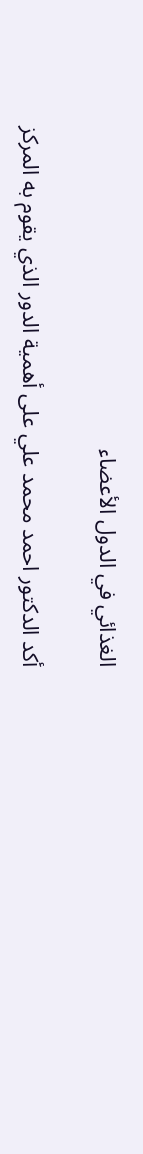الغذائي في الدول الأعضاء

أكد الدكتور احمد محمد علي على أهمية الدور الذي يقوم به المركز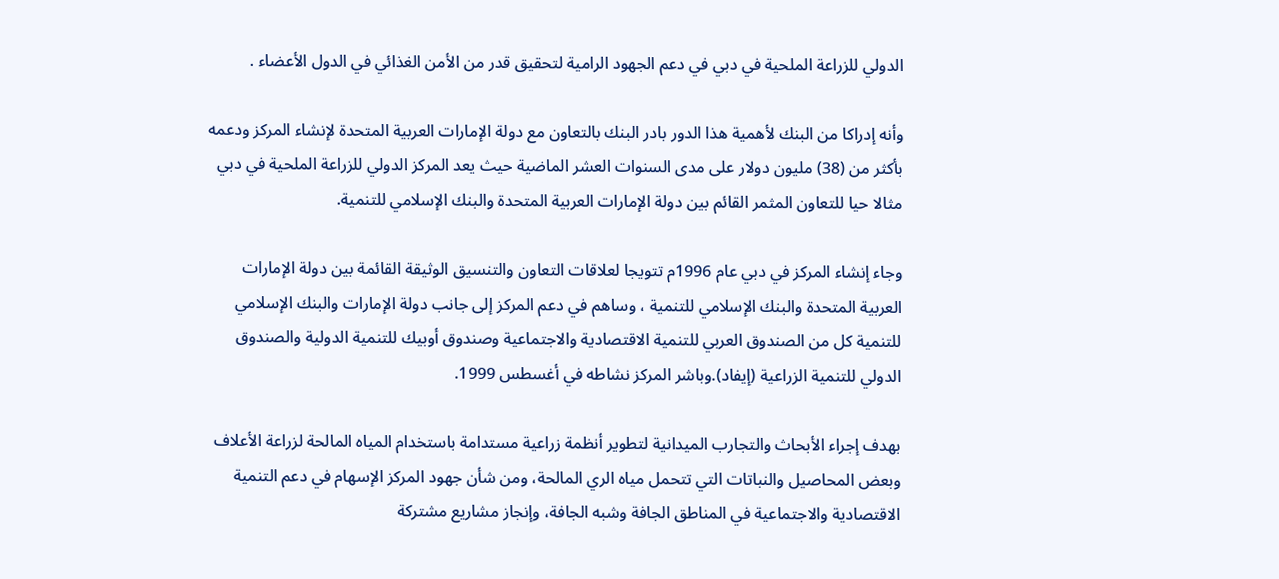الدولي للزراعة الملحية في دبي في دعم الجهود الرامية لتحقيق قدر من الأمن الغذائي في الدول الأعضاء .

وأنه إدراكا من البنك لأهمية هذا الدور بادر البنك بالتعاون مع دولة الإمارات العربية المتحدة لإنشاء المركز ودعمه بأكثر من (38) مليون دولار على مدى السنوات العشر الماضية حيث يعد المركز الدولي للزراعة الملحية في دبي مثالا حيا للتعاون المثمر القائم بين دولة الإمارات العربية المتحدة والبنك الإسلامي للتنمية.

وجاء إنشاء المركز في دبي عام 1996م تتويجا لعلاقات التعاون والتنسيق الوثيقة القائمة بين دولة الإمارات العربية المتحدة والبنك الإسلامي للتنمية ، وساهم في دعم المركز إلى جانب دولة الإمارات والبنك الإسلامي للتنمية كل من الصندوق العربي للتنمية الاقتصادية والاجتماعية وصندوق أوبيك للتنمية الدولية والصندوق الدولي للتنمية الزراعية (إيفاد).وباشر المركز نشاطه في أغسطس 1999.

بهدف إجراء الأبحاث والتجارب الميدانية لتطوير أنظمة زراعية مستدامة باستخدام المياه المالحة لزراعة الأعلاف وبعض المحاصيل والنباتات التي تتحمل مياه الري المالحة، ومن شأن جهود المركز الإسهام في دعم التنمية الاقتصادية والاجتماعية في المناطق الجافة وشبه الجافة، وإنجاز مشاريع مشتركة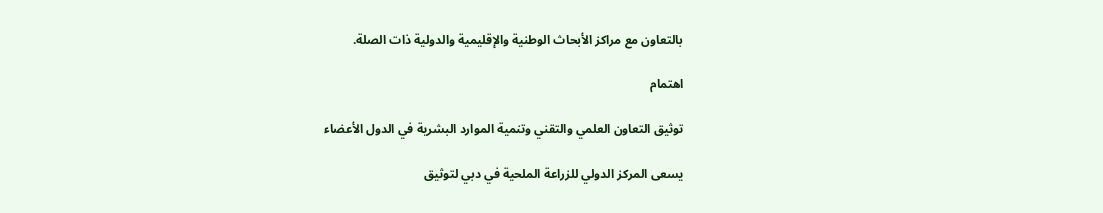بالتعاون مع مراكز الأبحاث الوطنية والإقليمية والدولية ذات الصلة.

اهتمام

توثيق التعاون العلمي والتقني وتنمية الموارد البشرية في الدول الأعضاء

يسعى المركز الدولي للزراعة الملحية في دبي لتوثيق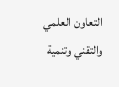التعاون العلمي والتقني وتنمية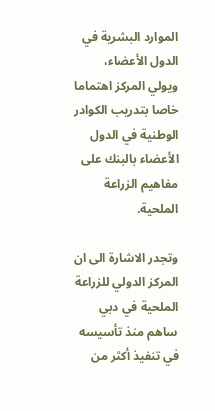الموارد البشرية في الدول الأعضاء، ويولي المركز اهتماما خاصا بتدريب الكوادر الوطنية في الدول الأعضاء بالبنك على مفاهيم الزراعة الملحية.

وتجدر الاشارة الى ان المركز الدولي للزراعة الملحية في دبي ساهم منذ تأسيسه في تنفيذ أكثر من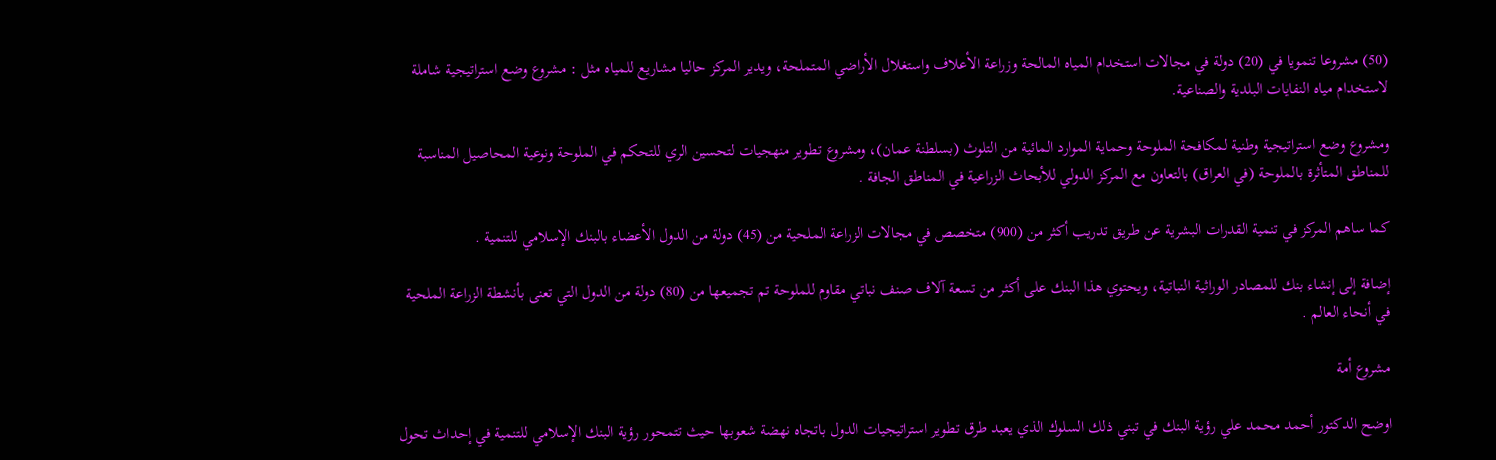(50) مشروعا تنمويا في (20) دولة في مجالات استخدام المياه المالحة وزراعة الأعلاف واستغلال الأراضي المتملحة، ويدير المركز حاليا مشاريع للمياه مثل : مشروع وضع استراتيجية شاملة لاستخدام مياه النفايات البلدية والصناعية.

ومشروع وضع استراتيجية وطنية لمكافحة الملوحة وحماية الموارد المائية من التلوث (بسلطنة عمان)، ومشروع تطوير منهجيات لتحسين الري للتحكم في الملوحة ونوعية المحاصيل المناسبة للمناطق المتأثرة بالملوحة (في العراق) بالتعاون مع المركز الدولي للأبحاث الزراعية في المناطق الجافة .

كما ساهم المركز في تنمية القدرات البشرية عن طريق تدريب أكثر من (900) متخصص في مجالات الزراعة الملحية من (45) دولة من الدول الأعضاء بالبنك الإسلامي للتنمية .

إضافة إلى إنشاء بنك للمصادر الوراثية النباتية، ويحتوي هذا البنك على أكثر من تسعة آلاف صنف نباتي مقاوم للملوحة تم تجميعها من (80) دولة من الدول التي تعنى بأنشطة الزراعة الملحية في أنحاء العالم .

مشروع أمة

اوضح الدكتور أحمد محمد علي رؤية البنك في تبني ذلك السلوك الذي يعبد طرق تطوير استراتيجيات الدول باتجاه نهضة شعوبها حيث تتمحور رؤية البنك الإسلامي للتنمية في إحداث تحول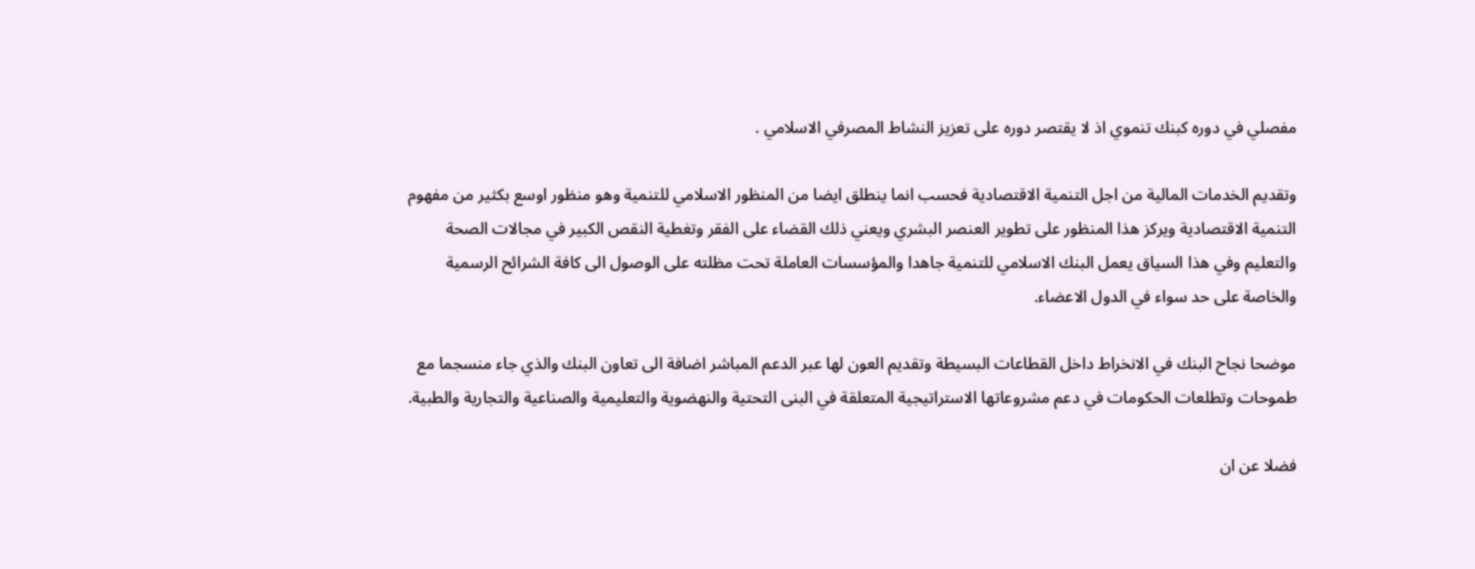مفصلي في دوره كبنك تنموي اذ لا يقتصر دوره على تعزيز النشاط المصرفي الاسلامي .

وتقديم الخدمات المالية من اجل التنمية الاقتصادية فحسب انما ينطلق ايضا من المنظور الاسلامي للتنمية وهو منظور اوسع بكثير من مفهوم التنمية الاقتصادية ويركز هذا المنظور على تطوير العنصر البشري ويعني ذلك القضاء على الفقر وتغطية النقص الكبير في مجالات الصحة والتعليم وفي هذا السياق يعمل البنك الاسلامي للتنمية جاهدا والمؤسسات العاملة تحت مظلته على الوصول الى كافة الشرائح الرسمية والخاصة على حد سواء في الدول الاعضاء.

موضحا نجاح البنك في الانخراط داخل القطاعات البسيطة وتقديم العون لها عبر الدعم المباشر اضافة الى تعاون البنك والذي جاء منسجما مع طموحات وتطلعات الحكومات في دعم مشروعاتها الاستراتيجية المتعلقة في البنى التحتية والنهضوية والتعليمية والصناعية والتجارية والطبية.

فضلا عن ان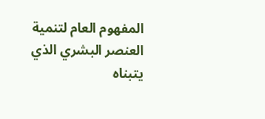المفهوم العام لتنمية العنصر البشري الذي يتبناه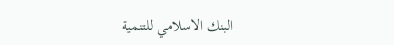البنك الاسلامي للتنمية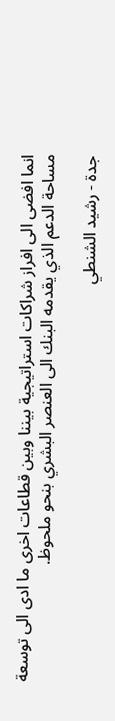انما افضى الى افراز شراكات استراتيجية بيننا وبين قطاعات اخرى ما ادى الى توسعة مساحة الدعم الذي يقدمه البنك الى العنصر البشري بنحو ملحوظ.

جدة - رشيد الشنطي